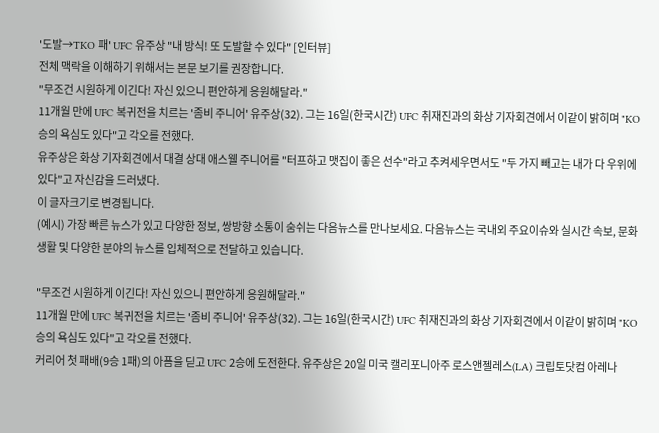'도발→TKO 패' UFC 유주상 "내 방식! 또 도발할 수 있다" [인터뷰]
전체 맥락을 이해하기 위해서는 본문 보기를 권장합니다.
"무조건 시원하게 이긴다! 자신 있으니 편안하게 응원해달라."
11개월 만에 UFC 복귀전을 치르는 '좀비 주니어' 유주상(32). 그는 16일(한국시간) UFC 취재진과의 화상 기자회견에서 이같이 밝히며 "KO승의 욕심도 있다"고 각오를 전했다.
유주상은 화상 기자회견에서 대결 상대 애스웰 주니어를 "터프하고 맷집이 좋은 선수"라고 추켜세우면서도 "두 가지 빼고는 내가 다 우위에 있다"고 자신감을 드러냈다.
이 글자크기로 변경됩니다.
(예시) 가장 빠른 뉴스가 있고 다양한 정보, 쌍방향 소통이 숨쉬는 다음뉴스를 만나보세요. 다음뉴스는 국내외 주요이슈와 실시간 속보, 문화생활 및 다양한 분야의 뉴스를 입체적으로 전달하고 있습니다.

"무조건 시원하게 이긴다! 자신 있으니 편안하게 응원해달라."
11개월 만에 UFC 복귀전을 치르는 '좀비 주니어' 유주상(32). 그는 16일(한국시간) UFC 취재진과의 화상 기자회견에서 이같이 밝히며 "KO승의 욕심도 있다"고 각오를 전했다.
커리어 첫 패배(9승 1패)의 아픔을 딛고 UFC 2승에 도전한다. 유주상은 20일 미국 캘리포니아주 로스앤젤레스(LA) 크립토닷컴 아레나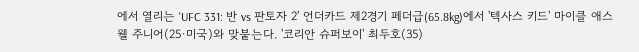에서 열리는 'UFC 331: 반 vs 판토자 2' 언더카드 제2경기 페더급(65.8kg)에서 '텍사스 키드' 마이클 애스웰 주니어(25·미국)와 맞붙는다. '코리안 슈퍼보이' 최두호(35)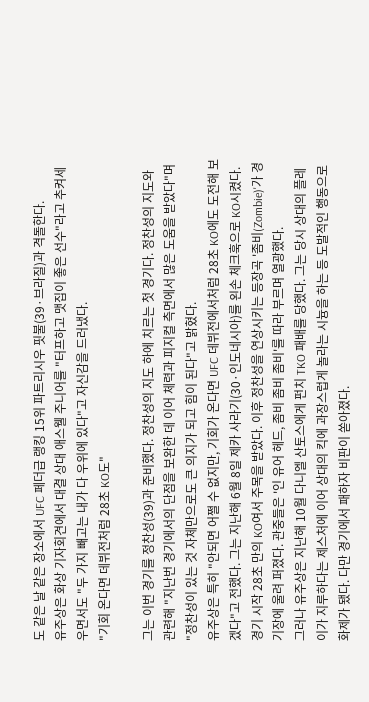도 같은 날 같은 장소에서 UFC 페더급 랭킹 15위 파트리시우 핏불(39·브라질)과 격돌한다.
유주상은 화상 기자회견에서 대결 상대 애스웰 주니어를 "터프하고 맷집이 좋은 선수"라고 추켜세우면서도 "두 가지 빼고는 내가 다 우위에 있다"고 자신감을 드러냈다.
"기회 온다면 데뷔전처럼 28초 KO도"

그는 이번 경기를 정찬성(39)과 준비했다. 정찬성의 지도 하에 치르는 첫 경기다. 정찬성의 지도와 관련해 "지난번 경기에서의 단점을 보완한 데 이어 체력과 피지컬 측면에서 많은 도움을 받았다"며 "정찬성이 있는 것 자체만으로도 큰 의지가 되고 힘이 된다"고 밝혔다.
유주상은 특히 "안되면 어쩔 수 없지만, 기회가 온다면 UFC 데뷔전에서처럼 28초 KO에도 도전해 보겠다"고 전했다. 그는 지난해 6월 8일 제카 사라기(30·인도네시아)를 왼손 체크훅으로 KO시켰다. 경기 시작 28초 만의 KO여서 주목을 받았다. 이후 정찬성을 연상시키는 등장곡 '좀비(Zombie)'가 경기장에 울려 퍼졌다. 관중들은 '인 유어 헤드, 좀비 좀비 좀비'를 따라 부르며 열광했다.
그러나 유주상은 지난해 10월 다니엘 산토스에게 펀치 TKO 패배를 당했다. 그는 당시 상대의 플레이가 지루하다는 제스처에 이어 상대의 킥에 과장스럽게 놀라는 시늉을 하는 등 도발적인 행동으로 화제가 됐다. 다만 경기에서 패하자 비판이 쏟아졌다.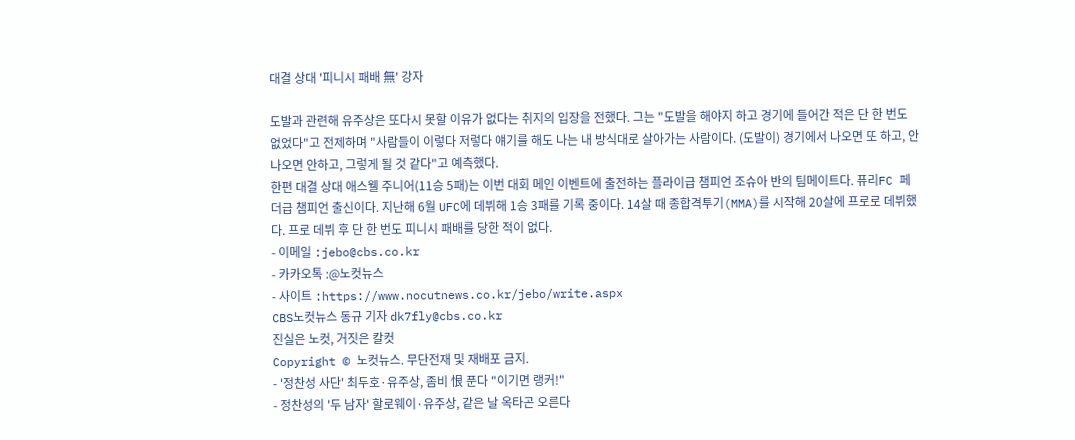대결 상대 '피니시 패배 無' 강자

도발과 관련해 유주상은 또다시 못할 이유가 없다는 취지의 입장을 전했다. 그는 "도발을 해야지 하고 경기에 들어간 적은 단 한 번도 없었다"고 전제하며 "사람들이 이렇다 저렇다 얘기를 해도 나는 내 방식대로 살아가는 사람이다. (도발이) 경기에서 나오면 또 하고, 안나오면 안하고, 그렇게 될 것 같다"고 예측했다.
한편 대결 상대 애스웰 주니어(11승 5패)는 이번 대회 메인 이벤트에 출전하는 플라이급 챔피언 조슈아 반의 팀메이트다. 퓨리FC 페더급 챔피언 출신이다. 지난해 6월 UFC에 데뷔해 1승 3패를 기록 중이다. 14살 때 종합격투기(MMA)를 시작해 20살에 프로로 데뷔했다. 프로 데뷔 후 단 한 번도 피니시 패배를 당한 적이 없다.
- 이메일 :jebo@cbs.co.kr
- 카카오톡 :@노컷뉴스
- 사이트 :https://www.nocutnews.co.kr/jebo/write.aspx
CBS노컷뉴스 동규 기자 dk7fly@cbs.co.kr
진실은 노컷, 거짓은 칼컷
Copyright © 노컷뉴스. 무단전재 및 재배포 금지.
- '정찬성 사단' 최두호·유주상, 좀비 恨 푼다 "이기면 랭커!"
- 정찬성의 '두 남자' 할로웨이·유주상, 같은 날 옥타곤 오른다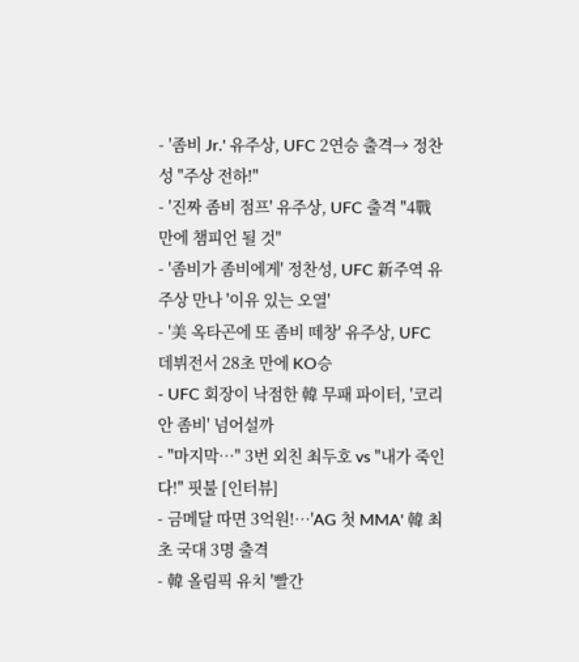- '좀비 Jr.' 유주상, UFC 2연승 출격→ 정찬성 "주상 전하!"
- '진짜 좀비 점프' 유주상, UFC 출격 "4戰만에 챔피언 될 것"
- '좀비가 좀비에게' 정찬성, UFC 新주역 유주상 만나 '이유 있는 오열'
- '美 옥타곤에 또 좀비 떼창' 유주상, UFC 데뷔전서 28초 만에 KO승
- UFC 회장이 낙점한 韓 무패 파이터, '코리안 좀비' 넘어설까
- "마지막…" 3번 외친 최두호 vs "내가 죽인다!" 핏불 [인터뷰]
- 금메달 따면 3억원!…'AG 첫 MMA' 韓 최초 국대 3명 출격
- 韓 올림픽 유치 '빨간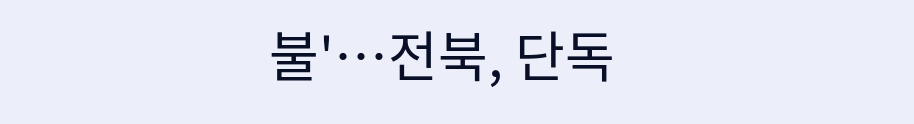불'…전북, 단독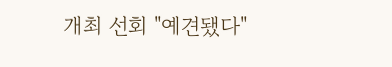개최 선회 "예견됐다"